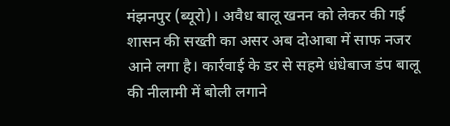मंझनपुर (ब्यूरो)। अवैध बालू खनन को लेकर की गई शासन की सख्ती का असर अब दोआबा में साफ नजर आने लगा है। कार्रवाई के डर से सहमे धंधेबाज डंप बालू की नीलामी में बोली लगाने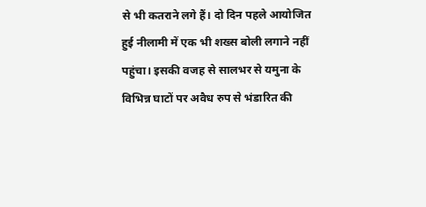से भी कतराने लगे हैं। दो दिन पहले आयोजित हुई नीलामी में एक भी शख्स बोली लगाने नहीं पहुंचा। इसकी वजह से सालभर से यमुना के विभिन्न घाटों पर अवैध रुप से भंडारित की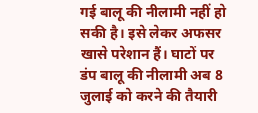गई बालू की नीलामी नहीं हो सकी है। इसे लेकर अफसर खासे परेशान हैं। घाटों पर डंप बालू की नीलामी अब 8 जुलाई को करने की तैयारी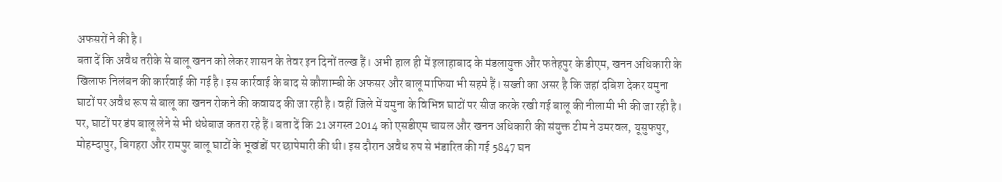अफसरों ने की है।
बता दें कि अवैध तरीके से बालू खनन को लेकर शासन के तेवर इन दिनों तल्ख हैं। अभी हाल ही में इलाहाबाद के मंडलायुक्त और फतेहपुर के डीएम, खनन अधिकारी के खिलाफ निलंबन की कार्रवाई की गई है। इस कार्रवाई के बाद से कौशाम्बी के अफसर और बालू माफिया भी सहमे हैं। सख्ती का असर है कि जहां दबिश देकर यमुना घाटों पर अवैध रूप से बालू का खनन रोकने की कवायद की जा रही है। वहीं जिले में यमुना के विभिन्न घाटों पर सीज करके रखी गई बालू की नीलामी भी की जा रही है।
पर, घाटों पर डंप बालू लेने से भी धंधेबाज कतरा रहे हैं। बता दें कि 21 अगस्त 2014 को एसडीएम चायल और खनन अधिकारी की संयुक्त टीम ने उमरवल, यूसुफपुर, मोहम्दापुर, बिगहरा और रामपुर बालू घाटों के भूखंडों पर छापेमारी की थी। इस दौरान अवैध रुप से भंडारित की गई 5847 घन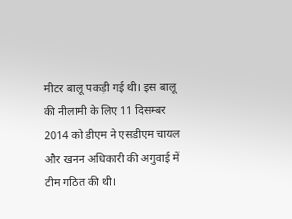मीटर बालू पकड़ी गई थी। इस बालू की नीलामी के लिए 11 दिसम्बर 2014 को डीएम ने एसडीएम चायल और खनन अधिकारी की अगुवाई में टीम गठित की थी।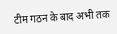टीम गठन के बाद अभी तक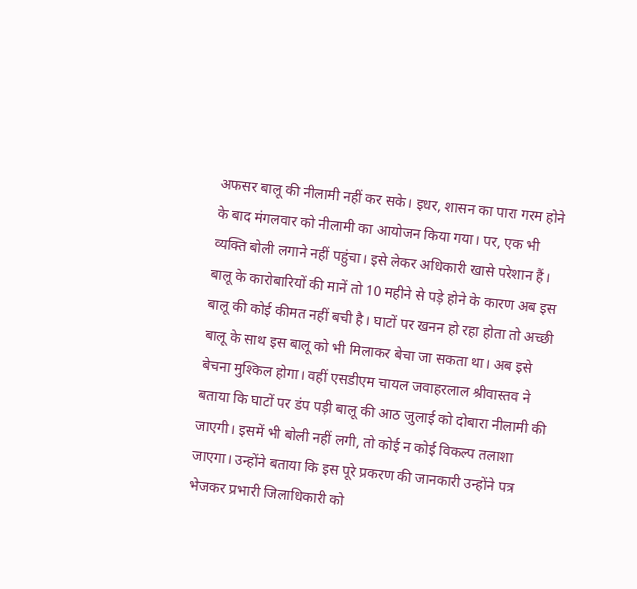अफसर बालू की नीलामी नहीं कर सके। इधर, शासन का पारा गरम होने के बाद मंगलवार को नीलामी का आयोजन किया गया। पर, एक भी व्यक्ति बोली लगाने नहीं पहुंचा। इसे लेकर अधिकारी खासे परेशान हैं। बालू के कारोबारियों की मानें तो 10 महीने से पड़े होने के कारण अब इस बालू की कोई कीमत नहीं बची है। घाटों पर खनन हो रहा होता तो अच्छी बालू के साथ इस बालू को भी मिलाकर बेचा जा सकता था। अब इसे बेचना मुश्किल होगा। वहीं एसडीएम चायल जवाहरलाल श्रीवास्तव ने बताया कि घाटों पर डंप पड़ी बालू की आठ जुलाई को दोबारा नीलामी की जाएगी। इसमें भी बोली नहीं लगी, तो कोई न कोई विकल्प तलाशा जाएगा। उन्होंने बताया कि इस पूरे प्रकरण की जानकारी उन्होंने पत्र भेजकर प्रभारी जिलाधिकारी को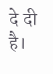दे दी है।